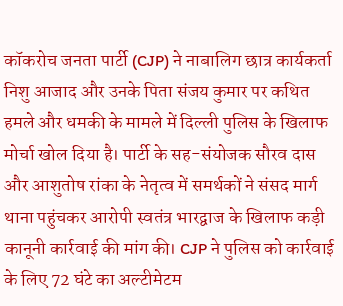कॉकरोच जनता पार्टी (CJP) ने नाबालिग छात्र कार्यकर्ता निशु आजाद और उनके पिता संजय कुमार पर कथित हमले और धमकी के मामले में दिल्ली पुलिस के खिलाफ मोर्चा खोल दिया है। पार्टी के सह-संयोजक सौरव दास और आशुतोष रांका के नेतृत्व में समर्थकों ने संसद मार्ग थाना पहुंचकर आरोपी स्वतंत्र भारद्वाज के खिलाफ कड़ी कानूनी कार्रवाई की मांग की। CJP ने पुलिस को कार्रवाई के लिए 72 घंटे का अल्टीमेटम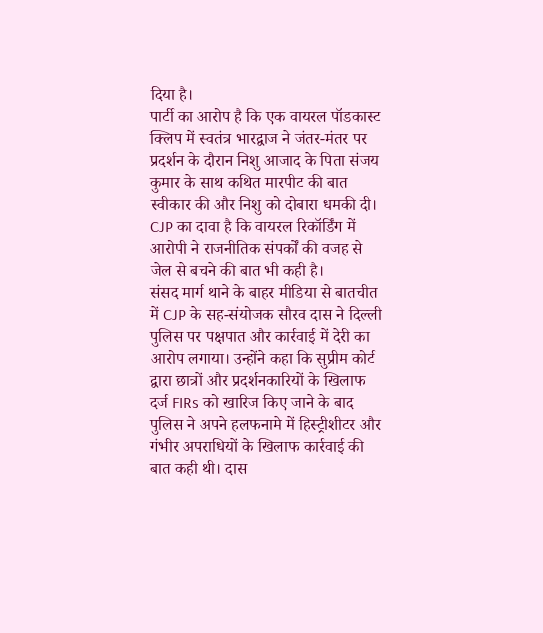दिया है।
पार्टी का आरोप है कि एक वायरल पॉडकास्ट क्लिप में स्वतंत्र भारद्वाज ने जंतर-मंतर पर प्रदर्शन के दौरान निशु आजाद के पिता संजय कुमार के साथ कथित मारपीट की बात स्वीकार की और निशु को दोबारा धमकी दी। CJP का दावा है कि वायरल रिकॉर्डिंग में आरोपी ने राजनीतिक संपर्कों की वजह से जेल से बचने की बात भी कही है।
संसद मार्ग थाने के बाहर मीडिया से बातचीत में CJP के सह-संयोजक सौरव दास ने दिल्ली पुलिस पर पक्षपात और कार्रवाई में देरी का आरोप लगाया। उन्होंने कहा कि सुप्रीम कोर्ट द्वारा छात्रों और प्रदर्शनकारियों के खिलाफ दर्ज FIRs को खारिज किए जाने के बाद पुलिस ने अपने हलफनामे में हिस्ट्रीशीटर और गंभीर अपराधियों के खिलाफ कार्रवाई की बात कही थी। दास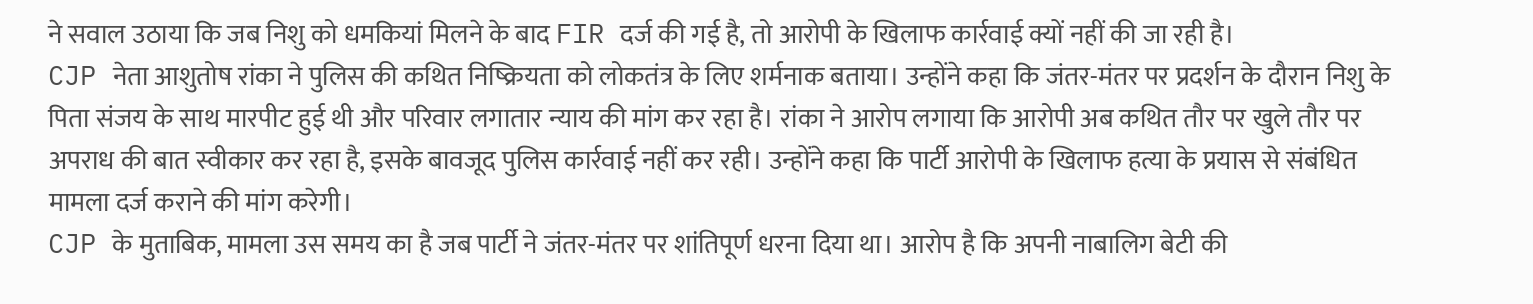ने सवाल उठाया कि जब निशु को धमकियां मिलने के बाद FIR दर्ज की गई है, तो आरोपी के खिलाफ कार्रवाई क्यों नहीं की जा रही है।
CJP नेता आशुतोष रांका ने पुलिस की कथित निष्क्रियता को लोकतंत्र के लिए शर्मनाक बताया। उन्होंने कहा कि जंतर-मंतर पर प्रदर्शन के दौरान निशु के पिता संजय के साथ मारपीट हुई थी और परिवार लगातार न्याय की मांग कर रहा है। रांका ने आरोप लगाया कि आरोपी अब कथित तौर पर खुले तौर पर अपराध की बात स्वीकार कर रहा है, इसके बावजूद पुलिस कार्रवाई नहीं कर रही। उन्होंने कहा कि पार्टी आरोपी के खिलाफ हत्या के प्रयास से संबंधित मामला दर्ज कराने की मांग करेगी।
CJP के मुताबिक, मामला उस समय का है जब पार्टी ने जंतर-मंतर पर शांतिपूर्ण धरना दिया था। आरोप है कि अपनी नाबालिग बेटी की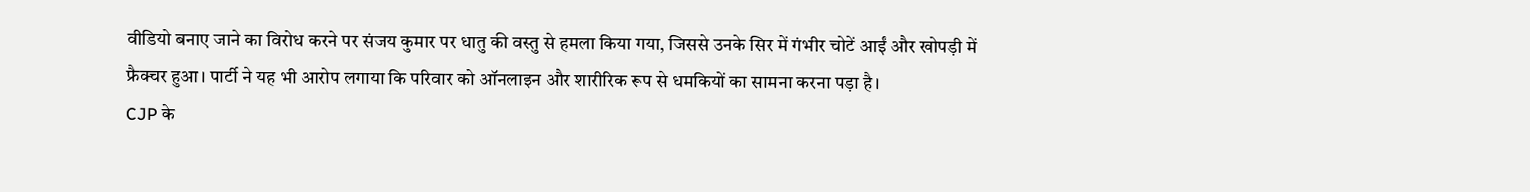वीडियो बनाए जाने का विरोध करने पर संजय कुमार पर धातु की वस्तु से हमला किया गया, जिससे उनके सिर में गंभीर चोटें आईं और खोपड़ी में फ्रैक्चर हुआ। पार्टी ने यह भी आरोप लगाया कि परिवार को ऑनलाइन और शारीरिक रूप से धमकियों का सामना करना पड़ा है।
CJP के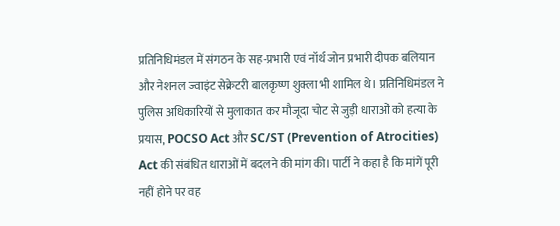प्रतिनिधिमंडल में संगठन के सह-प्रभारी एवं नॉर्थ जोन प्रभारी दीपक बलियान और नेशनल ज्वाइंट सेक्रेटरी बालकृष्ण शुक्ला भी शामिल थे। प्रतिनिधिमंडल ने पुलिस अधिकारियों से मुलाकात कर मौजूदा चोट से जुड़ी धाराओं को हत्या के प्रयास, POCSO Act और SC/ST (Prevention of Atrocities) Act की संबंधित धाराओं में बदलने की मांग की। पार्टी ने कहा है कि मांगें पूरी नहीं होने पर वह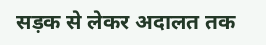सड़क से लेकर अदालत तक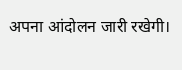अपना आंदोलन जारी रखेगी।